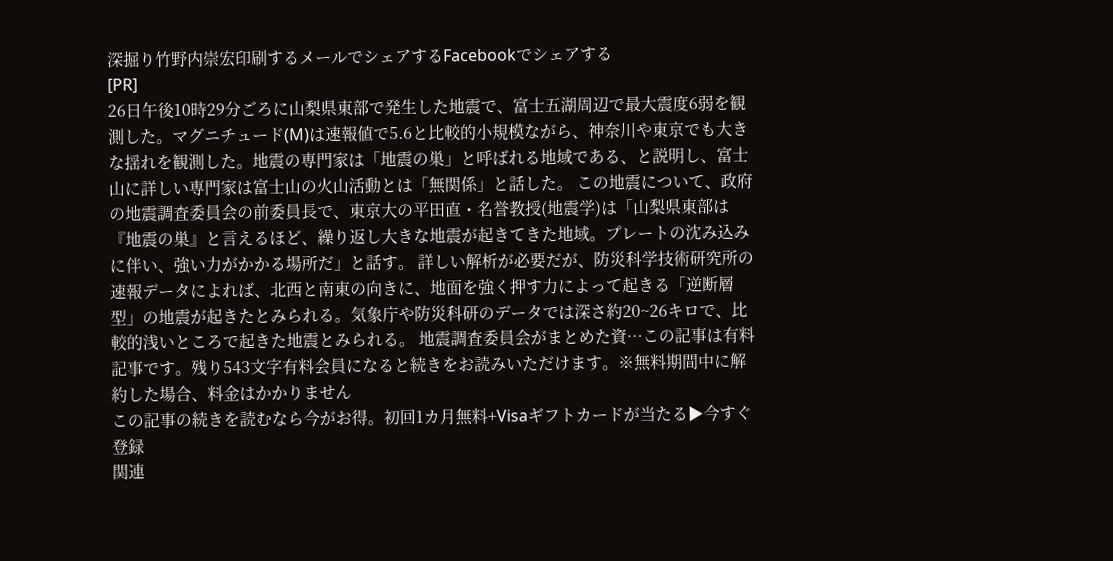深掘り竹野内崇宏印刷するメールでシェアするFacebookでシェアする
[PR]
26日午後10時29分ごろに山梨県東部で発生した地震で、富士五湖周辺で最大震度6弱を観測した。マグニチュード(M)は速報値で5.6と比較的小規模ながら、神奈川や東京でも大きな揺れを観測した。地震の専門家は「地震の巣」と呼ばれる地域である、と説明し、富士山に詳しい専門家は富士山の火山活動とは「無関係」と話した。 この地震について、政府の地震調査委員会の前委員長で、東京大の平田直・名誉教授(地震学)は「山梨県東部は『地震の巣』と言えるほど、繰り返し大きな地震が起きてきた地域。プレートの沈み込みに伴い、強い力がかかる場所だ」と話す。 詳しい解析が必要だが、防災科学技術研究所の速報データによれば、北西と南東の向きに、地面を強く押す力によって起きる「逆断層型」の地震が起きたとみられる。気象庁や防災科研のデータでは深さ約20~26キロで、比較的浅いところで起きた地震とみられる。 地震調査委員会がまとめた資…この記事は有料記事です。残り543文字有料会員になると続きをお読みいただけます。※無料期間中に解約した場合、料金はかかりません
この記事の続きを読むなら今がお得。初回1カ月無料+Visaギフトカードが当たる▶今すぐ登録
関連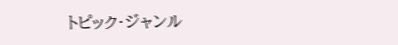トピック・ジャンル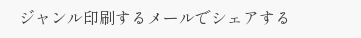ジャンル印刷するメールでシェアする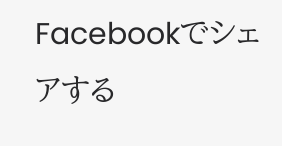Facebookでシェアする